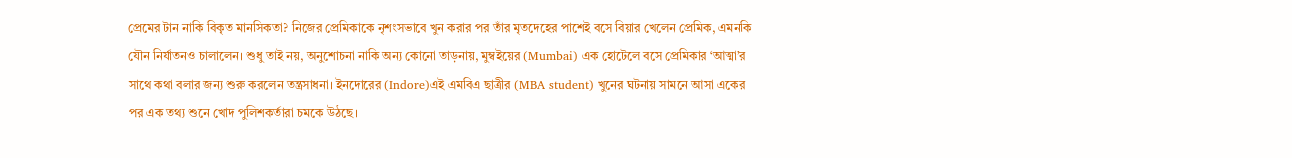প্রেমের টান নাকি বিকৃত মানসিকতা? নিজের প্রেমিকাকে নৃশংসভাবে খুন করার পর তাঁর মৃতদেহের পাশেই বসে বিয়ার খেলেন প্রেমিক, এমনকি যৌন নির্যাতনও চালালেন। শুধু তাই নয়, অনুশোচনা নাকি অন্য কোনো তাড়নায়, মুম্বইয়ের (Mumbai) এক হোটেলে বসে প্রেমিকার ‘আত্মা’র সাথে কথা বলার জন্য শুরু করলেন তন্ত্রসাধনা। ইনদোরের (Indore)এই এমবিএ ছাত্রীর (MBA student) খুনের ঘটনায় সামনে আসা একের পর এক তথ্য শুনে খোদ পুলিশকর্তারা চমকে উঠছে।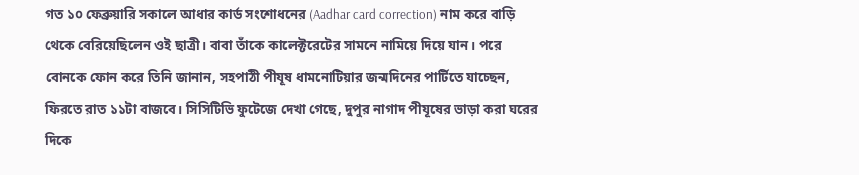গত ১০ ফেব্রুয়ারি সকালে আধার কার্ড সংশোধনের (Aadhar card correction) নাম করে বাড়ি থেকে বেরিয়েছিলেন ওই ছাত্রী। বাবা তাঁকে কালেক্টরেটের সামনে নামিয়ে দিয়ে যান। পরে বোনকে ফোন করে তিনি জানান, সহপাঠী পীযূষ ধামনোটিয়ার জন্মদিনের পার্টিতে যাচ্ছেন, ফিরতে রাত ১১টা বাজবে। সিসিটিভি ফুটেজে দেখা গেছে, দুপুর নাগাদ পীযূষের ভাড়া করা ঘরের দিকে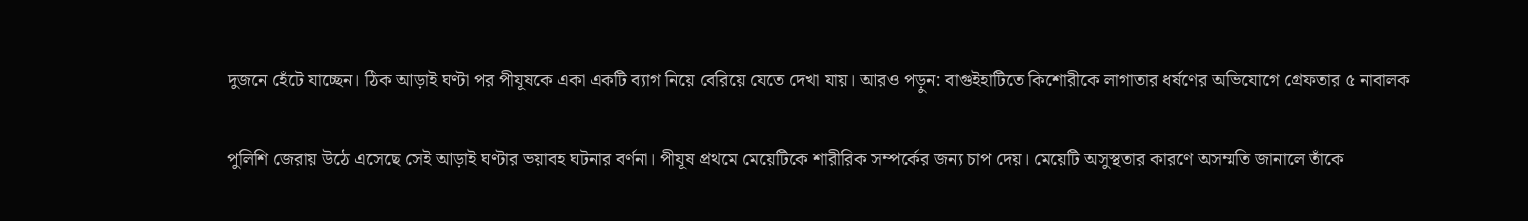দুজনে হেঁটে যাচ্ছেন। ঠিক আড়াই ঘণ্টা পর পীযূষকে একা একটি ব্যাগ নিয়ে বেরিয়ে যেতে দেখা যায়। আরও পড়ুন: বাগুইহাটিতে কিশোরীকে লাগাতার ধর্ষণের অভিযোগে গ্রেফতার ৫ নাবালক

পুলিশি জেরায় উঠে এসেছে সেই আড়াই ঘণ্টার ভয়াবহ ঘটনার বর্ণনা। পীযূষ প্রথমে মেয়েটিকে শারীরিক সম্পর্কের জন্য চাপ দেয়। মেয়েটি অসুস্থতার কারণে অসম্মতি জানালে তাঁকে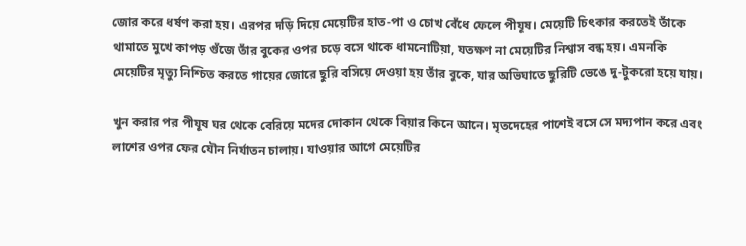জোর করে ধর্ষণ করা হয়। এরপর দড়ি দিয়ে মেয়েটির হাত-পা ও চোখ বেঁধে ফেলে পীযূষ। মেয়েটি চিৎকার করতেই তাঁকে থামাতে মুখে কাপড় গুঁজে তাঁর বুকের ওপর চড়ে বসে থাকে ধামনোটিয়া, যতক্ষণ না মেয়েটির নিশ্বাস বন্ধ হয়। এমনকি মেয়েটির মৃত্যু নিশ্চিত করতে গায়ের জোরে ছুরি বসিয়ে দেওয়া হয় তাঁর বুকে, যার অভিঘাতে ছুরিটি ভেঙে দু-টুকরো হয়ে যায়।

খুন করার পর পীযূষ ঘর থেকে বেরিয়ে মদের দোকান থেকে বিয়ার কিনে আনে। মৃতদেহের পাশেই বসে সে মদ্যপান করে এবং লাশের ওপর ফের যৌন নির্যাতন চালায়। যাওয়ার আগে মেয়েটির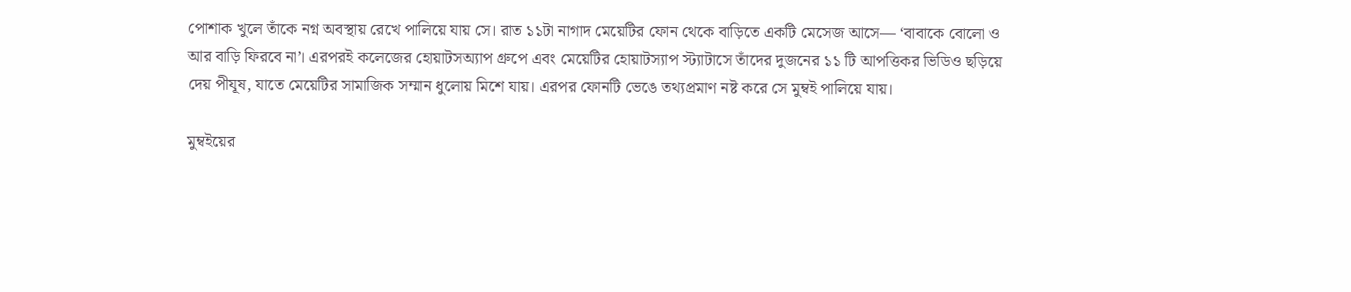পোশাক খুলে তাঁকে নগ্ন অবস্থায় রেখে পালিয়ে যায় সে। রাত ১১টা নাগাদ মেয়েটির ফোন থেকে বাড়িতে একটি মেসেজ আসে— ‘বাবাকে বোলো ও আর বাড়ি ফিরবে না’। এরপরই কলেজের হোয়াটসঅ্যাপ গ্রুপে এবং মেয়েটির হোয়াটস্যাপ স্ট্যাটাসে তাঁদের দুজনের ১১ টি আপত্তিকর ভিডিও ছড়িয়ে দেয় পীযূষ, যাতে মেয়েটির সামাজিক সম্মান ধুলোয় মিশে যায়। এরপর ফোনটি ভেঙে তথ্যপ্রমাণ নষ্ট করে সে মুম্বই পালিয়ে যায়।

মুম্বইয়ের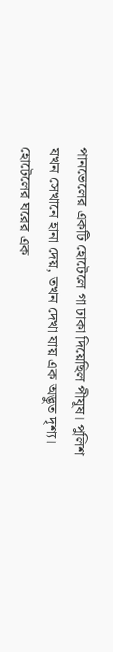পানভেলের একটি হোটেলে গা ঢাকা দিয়েছিল পীযূষ। পুলিশ যখন সেখানে হানা দেয়, তখন দেখা যায় এক অদ্ভুত দৃশ্য। হোটেলের ঘরের এক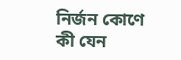নির্জন কোণে কী যেন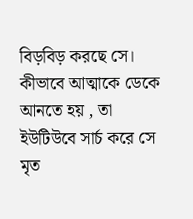বিড়বিড় করছে সে। কীভাবে আত্মাকে ডেকে আনতে হয় , তা ইউটিউবে সার্চ করে সে মৃত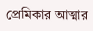প্রেমিকার আত্মার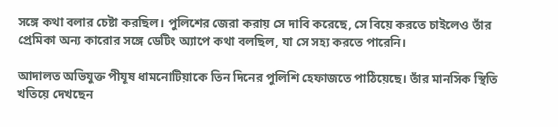সঙ্গে কথা বলার চেষ্টা করছিল। পুলিশের জেরা করায় সে দাবি করেছে, সে বিয়ে করতে চাইলেও তাঁর প্রেমিকা অন্য কারোর সঙ্গে ডেটিং অ্যাপে কথা বলছিল, যা সে সহ্য করতে পারেনি।

আদালত অভিযুক্ত পীযূষ ধামনোটিয়াকে তিন দিনের পুলিশি হেফাজতে পাঠিয়েছে। তাঁর মানসিক স্থিতি খতিয়ে দেখছেন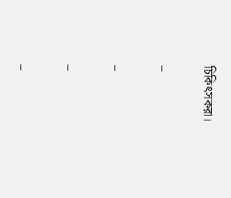চিকিৎসকরা।

–

–

–

–